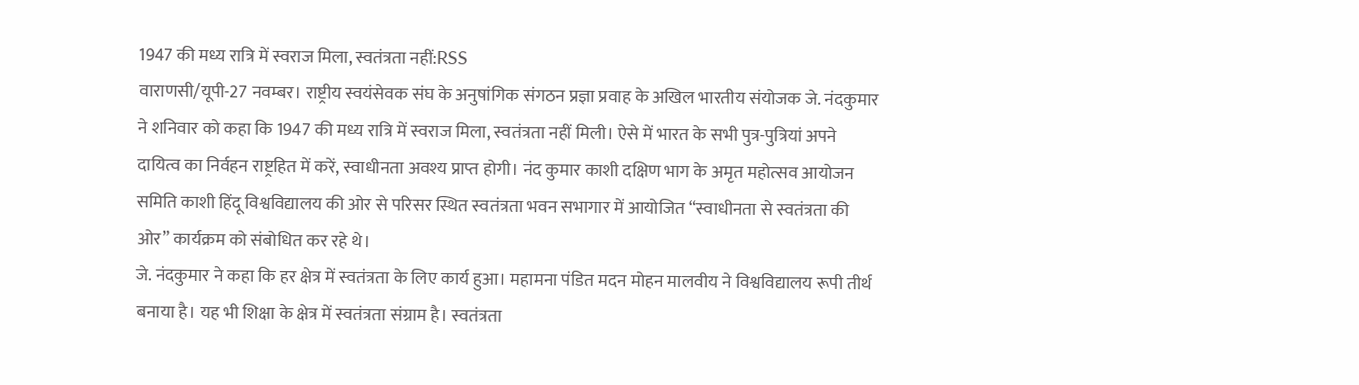1947 की मध्य रात्रि में स्वराज मिला, स्वतंत्रता नहीं:RSS
वाराणसी/यूपी-27 नवम्बर। राष्ट्रीय स्वयंसेवक संघ के अनुषांगिक संगठन प्रज्ञा प्रवाह के अखिल भारतीय संयोजक जे. नंदकुमार ने शनिवार को कहा कि 1947 की मध्य रात्रि में स्वराज मिला, स्वतंत्रता नहीं मिली। ऐसे में भारत के सभी पुत्र-पुत्रियां अपने दायित्व का निर्वहन राष्ट्रहित में करें, स्वाधीनता अवश्य प्राप्त होगी। नंद कुमार काशी दक्षिण भाग के अमृत महोत्सव आयोजन समिति काशी हिंदू विश्वविद्यालय की ओर से परिसर स्थित स्वतंत्रता भवन सभागार में आयोजित “स्वाधीनता से स्वतंत्रता की ओर” कार्यक्रम को संबोधित कर रहे थे।
जे. नंदकुमार ने कहा कि हर क्षेत्र में स्वतंत्रता के लिए कार्य हुआ। महामना पंडित मदन मोहन मालवीय ने विश्वविद्यालय रूपी तीर्थ बनाया है। यह भी शिक्षा के क्षेत्र में स्वतंत्रता संग्राम है। स्वतंत्रता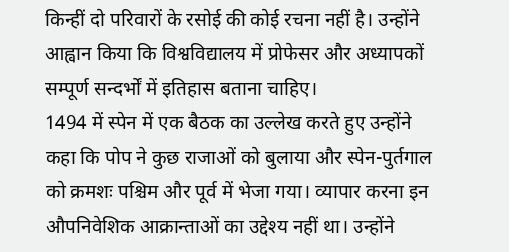किन्हीं दो परिवारों के रसोई की कोई रचना नहीं है। उन्होंने आह्वान किया कि विश्वविद्यालय में प्रोफेसर और अध्यापकों सम्पूर्ण सन्दर्भों में इतिहास बताना चाहिए।
1494 में स्पेन में एक बैठक का उल्लेख करते हुए उन्होंने कहा कि पोप ने कुछ राजाओं को बुलाया और स्पेन-पुर्तगाल को क्रमशः पश्चिम और पूर्व में भेजा गया। व्यापार करना इन औपनिवेशिक आक्रान्ताओं का उद्देश्य नहीं था। उन्होंने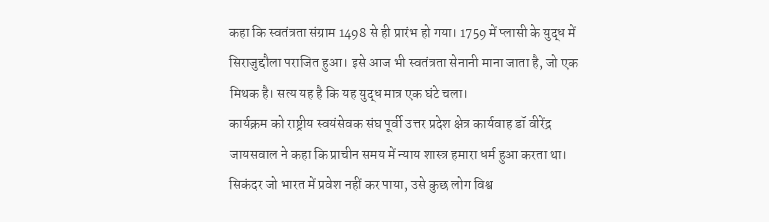कहा कि स्वतंत्रता संग्राम 1498 से ही प्रारंभ हो गया। 1759 में प्लासी के युद्ध में सिराजुद्दौला पराजित हुआ। इसे आज भी स्वतंत्रता सेनानी माना जाता है, जो एक मिथक है। सत्य यह है कि यह युद्ध मात्र एक घंटे चला।
कार्यक्रम को राष्ट्रीय स्वयंसेवक संघ पूर्वी उत्तर प्रदेश क्षेत्र कार्यवाह डॉ वीरेंद्र जायसवाल ने कहा कि प्राचीन समय में न्याय शास्त्र हमारा धर्म हुआ करता था। सिकंदर जो भारत में प्रवेश नहीं कर पाया, उसे कुछ लोग विश्व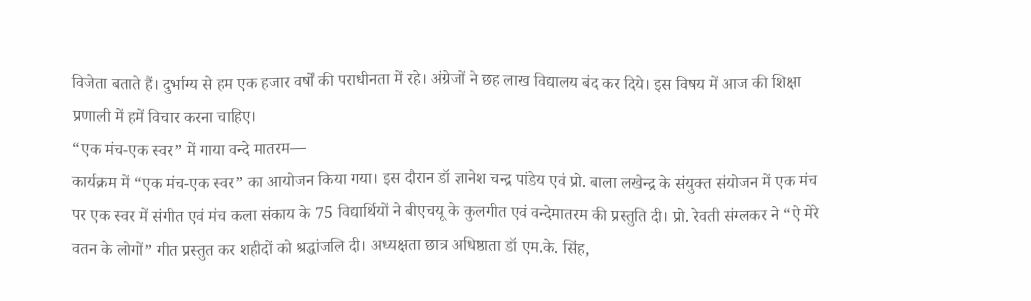विजेता बताते हैं। दुर्भाग्य से हम एक हजार वर्षों की पराधीनता में रहे। अंग्रेजों ने छह लाख विद्यालय बंद कर दिये। इस विषय में आज की शिक्षा प्रणाली में हमें विचार करना चाहिए।
“एक मंच-एक स्वर” में गाया वन्दे मातरम—
कार्यक्रम में “एक मंच-एक स्वर” का आयोजन किया गया। इस दौरान डॉ ज्ञानेश चन्द्र पांडेय एवं प्रो. बाला लखेन्द्र के संयुक्त संयोजन में एक मंच पर एक स्वर में संगीत एवं मंच कला संकाय के 75 विद्यार्थियों ने बीएचयू के कुलगीत एवं वन्देमातरम की प्रस्तुति दी। प्रो. रेवती संग्लकर ने “ऐ मेरे वतन के लोगों” गीत प्रस्तुत कर शहीदों को श्रद्धांजलि दी। अध्यक्षता छात्र अधिष्ठाता डॉ एम.के. सिंह,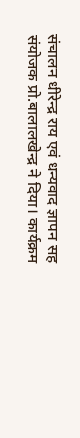संचालन धीरेन्द्र राय एवं धन्यवाद ज्ञापन सह संयोजक प्रो.बालालखेन्द्र ने दिया। कार्यक्रम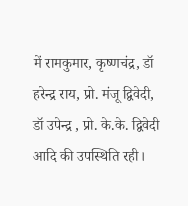में रामकुमार, कृष्णचंद्र, डॉ हरेन्द्र राय, प्रो. मंजू द्विवेदी, डॉ उपेन्द्र , प्रो. के.के. द्विवेदी आदि की उपस्थिति रही।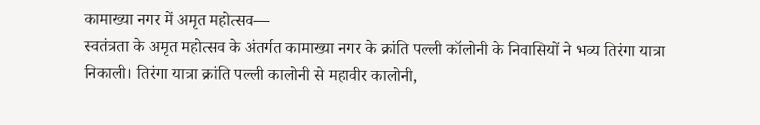कामाख्या नगर में अमृत महोत्सव—
स्वतंत्रता के अमृत महोत्सव के अंतर्गत कामाख्या नगर के क्रांति पल्ली कॉलोनी के निवासियों ने भव्य तिरंगा यात्रा निकाली। तिरंगा यात्रा क्रांति पल्ली कालोनी से महावीर कालोनी,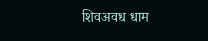शिवअवध धाम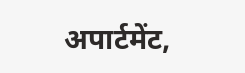अपार्टमेंट,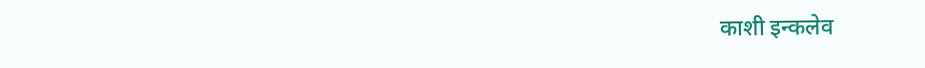काशी इन्कलेव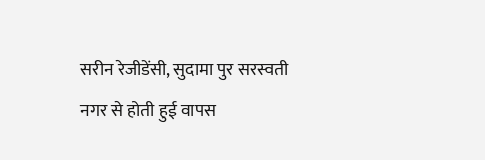सरीन रेजीडेंसी, सुदामा पुर सरस्वती नगर से होती हुई वापस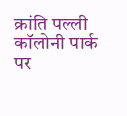क्रांति पल्ली कॉलोनी पार्क पर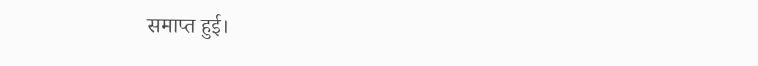समाप्त हुई।